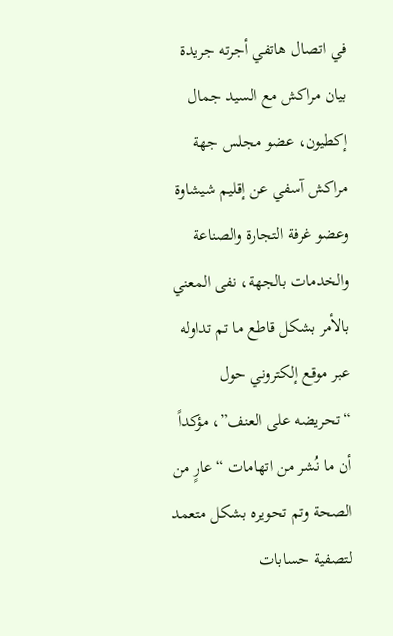في اتصال هاتفي أجرته جريدة بيان مراكش مع السيد جمال إكطيون، عضو مجلس جهة مراكش آسفي عن إقليم شيشاوة وعضو غرفة التجارة والصناعة والخدمات بالجهة، نفى المعني بالأمر بشكل قاطع ما تم تداوله عبر موقع إلكتروني حول “تحريضه على العنف”، مؤكداً أن ما نُشر من اتهامات “عارٍ من الصحة وتم تحويره بشكل متعمد لتصفية حسابات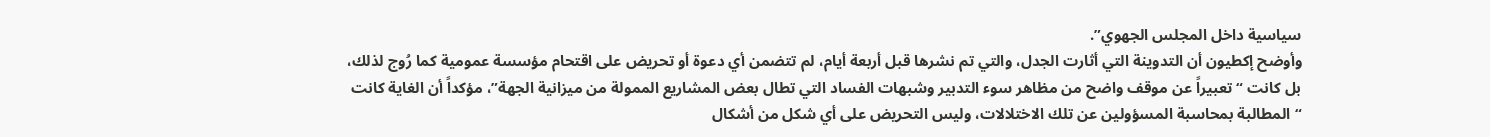سياسية داخل المجلس الجهوي”.
وأوضح إكطيون أن التدوينة التي أثارت الجدل، والتي تم نشرها قبل أربعة أيام، لم تتضمن أي دعوة أو تحريض على اقتحام مؤسسة عمومية كما رُوج لذلك، بل كانت “تعبيراً عن موقف واضح من مظاهر سوء التدبير وشبهات الفساد التي تطال بعض المشاريع الممولة من ميزانية الجهة”، مؤكداً أن الغاية كانت “المطالبة بمحاسبة المسؤولين عن تلك الاختلالات، وليس التحريض على أي شكل من أشكال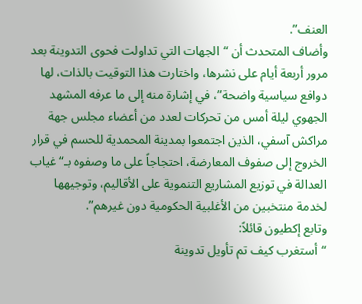العنف”.
وأضاف المتحدث أن “الجهات التي تداولت فحوى التدوينة بعد مرور أربعة أيام على نشرها، واختارت هذا التوقيت بالذات، لها دوافع سياسية واضحة”، في إشارة منه إلى ما عرفه المشهد الجهوي ليلة أمس من تحركات لعدد من أعضاء مجلس جهة مراكش آسفي، الذين اجتمعوا بمدينة المحمدية للحسم في قرار الخروج إلى صفوف المعارضة، احتجاجاً على ما وصفوه بـ“غياب العدالة في توزيع المشاريع التنموية على الأقاليم، وتوجيهها لخدمة منتخبين من الأغلبية الحكومية دون غيرهم”.
وتابع إكطيون قائلاً:
“أستغرب كيف تم تأويل تدوينة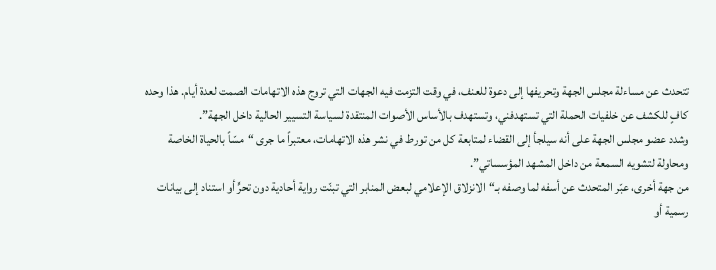تتحدث عن مساءلة مجلس الجهة وتحريفها إلى دعوة للعنف، في وقت التزمت فيه الجهات التي تروج هذه الاتهامات الصمت لعدة أيام. هذا وحده كافٍ للكشف عن خلفيات الحملة التي تستهدفني، وتستهدف بالأساس الأصوات المنتقدة لسياسة التسيير الحالية داخل الجهة”.
وشدد عضو مجلس الجهة على أنه سيلجأ إلى القضاء لمتابعة كل من تورط في نشر هذه الاتهامات، معتبراً ما جرى “مسّاً بالحياة الخاصة ومحاولة لتشويه السمعة من داخل المشهد المؤسساتي”.
من جهة أخرى، عبّر المتحدث عن أسفه لما وصفه بـ“الانزلاق الإعلامي لبعض المنابر التي تبنّت رواية أحادية دون تحرٍّ أو استناد إلى بيانات رسمية أو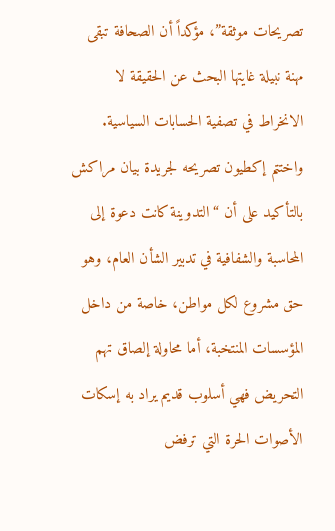تصريحات موثقة”، مؤكداً أن الصحافة تبقى مهنة نبيلة غايتها البحث عن الحقيقة لا الانخراط في تصفية الحسابات السياسية.
واختتم إكطيون تصريحه لجريدة بيان مراكش بالتأكيد على أن “التدوينة كانت دعوة إلى المحاسبة والشفافية في تدبير الشأن العام، وهو حق مشروع لكل مواطن، خاصة من داخل المؤسسات المنتخبة، أما محاولة إلصاق تهم التحريض فهي أسلوب قديم يراد به إسكات الأصوات الحرة التي ترفض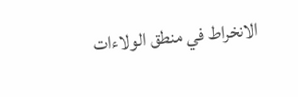الانخراط في منطق الولاءات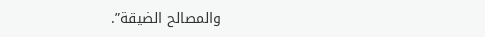والمصالح الضيقة”.